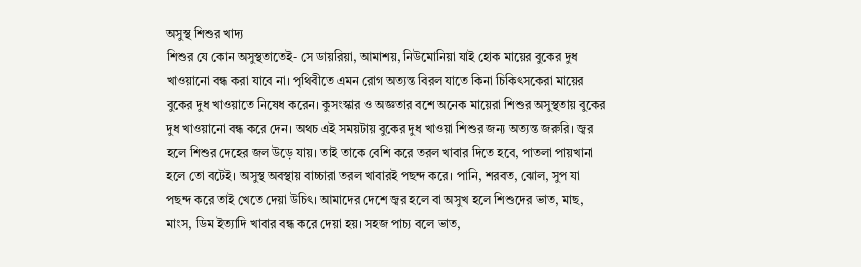অসুস্থ শিশুর খাদ্য
শিশুর যে কোন অসুস্থতাতেই- সে ডায়রিয়া, আমাশয়, নিউমোনিয়া যাই হোক মায়ের বুকের দুধ খাওয়ানো বন্ধ করা যাবে না। পৃথিবীতে এমন রোগ অত্যন্ত বিরল যাতে কিনা চিকিৎসকেরা মায়ের বুকের দুধ খাওয়াতে নিষেধ করেন। কুসংস্কার ও অজ্ঞতার বশে অনেক মায়েরা শিশুর অসুস্থতায় বুকের দুধ খাওয়ানো বন্ধ করে দেন। অথচ এই সময়টায় বুকের দুধ খাওয়া শিশুর জন্য অত্যন্ত জরুরি। জ্বর হলে শিশুর দেহের জল উড়ে যায়। তাই তাকে বেশি করে তরল খাবার দিতে হবে, পাতলা পায়খানা হলে তো বটেই। অসুস্থ অবস্থায় বাচ্চারা তরল খাবারই পছন্দ করে। পানি, শরবত, ঝোল, সুপ যা পছন্দ করে তাই খেতে দেয়া উচিৎ। আমাদের দেশে জ্বর হলে বা অসুখ হলে শিশুদের ভাত, মাছ, মাংস, ডিম ইত্যাদি খাবার বন্ধ করে দেয়া হয়। সহজ পাচ্য বলে ভাত,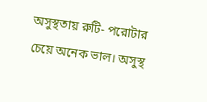অসুস্থতায় রুটি- পরোটার চেয়ে অনেক ভাল। অসুস্থ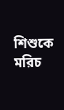শিশুকে মরিচ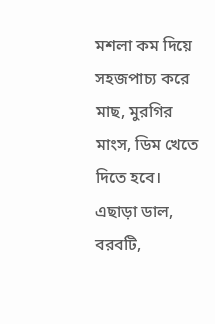মশলা কম দিয়ে সহজপাচ্য করে মাছ, মুরগির মাংস, ডিম খেতে দিতে হবে। এছাড়া ডাল, বরবটি,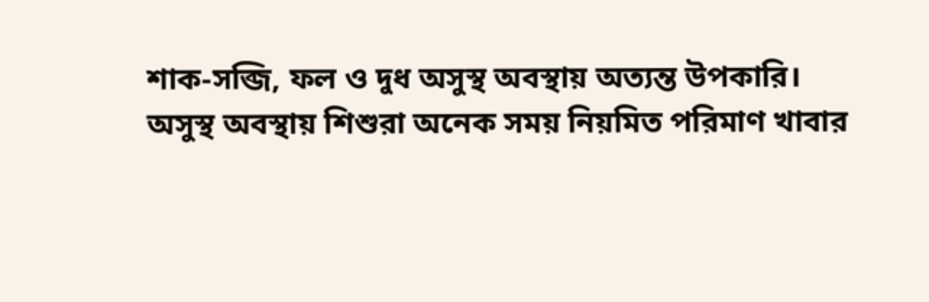শাক-সব্জি, ফল ও দুধ অসুস্থ অবস্থায় অত্যন্ত উপকারি।
অসুস্থ অবস্থায় শিশুরা অনেক সময় নিয়মিত পরিমাণ খাবার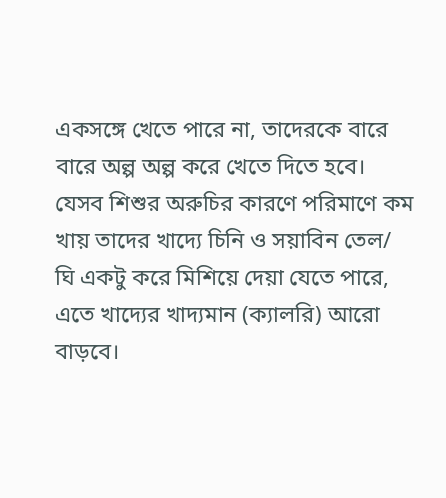একসঙ্গে খেতে পারে না, তাদেরকে বারে বারে অল্প অল্প করে খেতে দিতে হবে। যেসব শিশুর অরুচির কারণে পরিমাণে কম খায় তাদের খাদ্যে চিনি ও সয়াবিন তেল/ ঘি একটু করে মিশিয়ে দেয়া যেতে পারে, এতে খাদ্যের খাদ্যমান (ক্যালরি) আরো বাড়বে।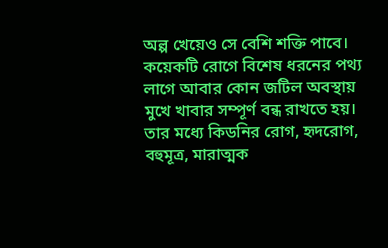অল্প খেয়েও সে বেশি শক্তি পাবে।
কয়েকটি রোগে বিশেষ ধরনের পথ্য লাগে আবার কোন জটিল অবস্থায় মুখে খাবার সম্পূর্ণ বন্ধ রাখতে হয়। তার মধ্যে কিডনির রোগ, হৃদরোগ, বহুমূত্র, মারাত্মক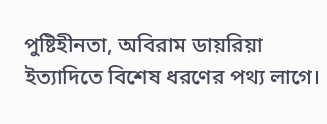পুষ্টিহীনতা, অবিরাম ডায়রিয়া ইত্যাদিতে বিশেষ ধরণের পথ্য লাগে।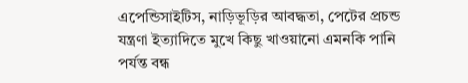এপেন্ডিসাইটিস, নাড়িভূড়ির আবদ্ধতা, পেটের প্রচন্ড যন্ত্রণা ইত্যাদিতে মুখে কিছু খাওয়ানো এমনকি পানি পর্যন্ত বন্ধ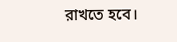রাখতে হবে।